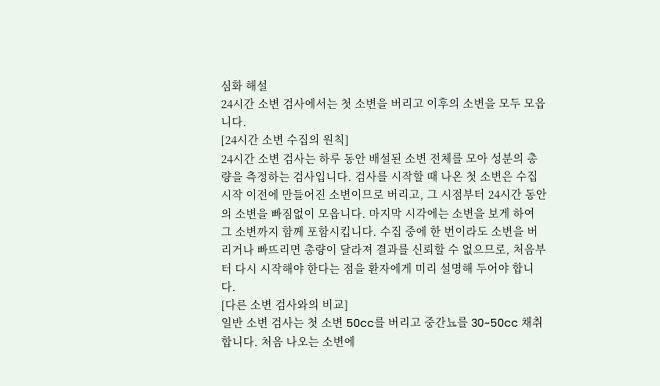심화 해설
24시간 소변 검사에서는 첫 소변을 버리고 이후의 소변을 모두 모읍니다.
[24시간 소변 수집의 원칙]
24시간 소변 검사는 하루 동안 배설된 소변 전체를 모아 성분의 총량을 측정하는 검사입니다. 검사를 시작할 때 나온 첫 소변은 수집 시작 이전에 만들어진 소변이므로 버리고, 그 시점부터 24시간 동안의 소변을 빠짐없이 모읍니다. 마지막 시각에는 소변을 보게 하여 그 소변까지 함께 포함시킵니다. 수집 중에 한 번이라도 소변을 버리거나 빠뜨리면 총량이 달라져 결과를 신뢰할 수 없으므로, 처음부터 다시 시작해야 한다는 점을 환자에게 미리 설명해 두어야 합니다.
[다른 소변 검사와의 비교]
일반 소변 검사는 첫 소변 50cc를 버리고 중간뇨를 30~50cc 채취합니다. 처음 나오는 소변에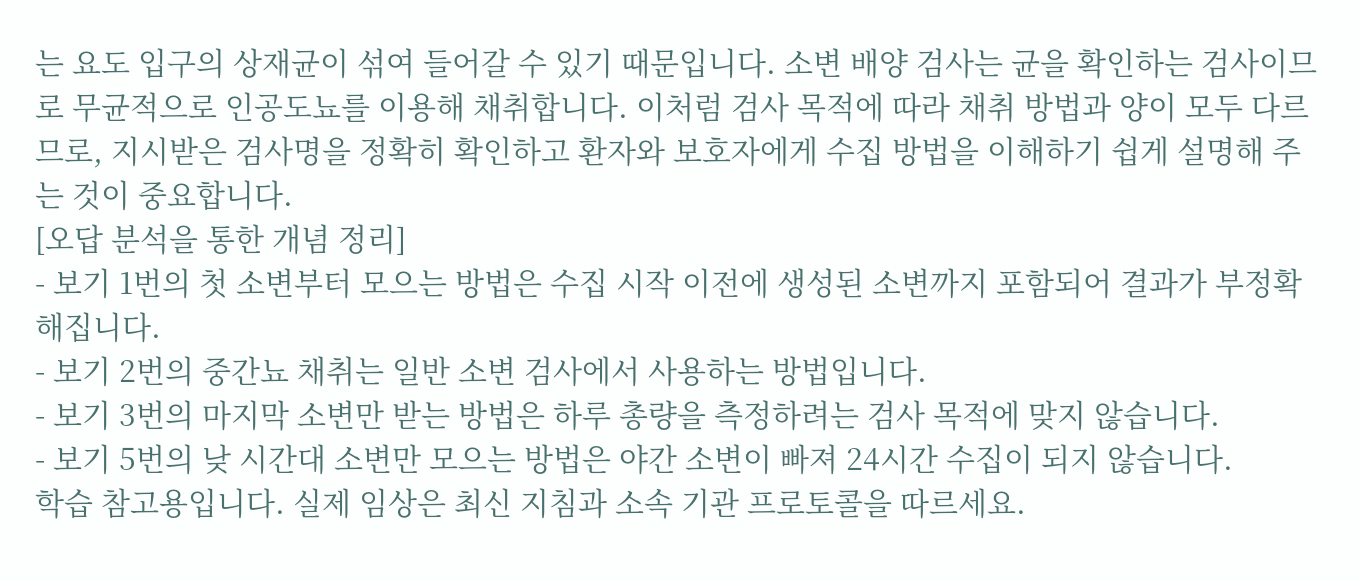는 요도 입구의 상재균이 섞여 들어갈 수 있기 때문입니다. 소변 배양 검사는 균을 확인하는 검사이므로 무균적으로 인공도뇨를 이용해 채취합니다. 이처럼 검사 목적에 따라 채취 방법과 양이 모두 다르므로, 지시받은 검사명을 정확히 확인하고 환자와 보호자에게 수집 방법을 이해하기 쉽게 설명해 주는 것이 중요합니다.
[오답 분석을 통한 개념 정리]
- 보기 1번의 첫 소변부터 모으는 방법은 수집 시작 이전에 생성된 소변까지 포함되어 결과가 부정확해집니다.
- 보기 2번의 중간뇨 채취는 일반 소변 검사에서 사용하는 방법입니다.
- 보기 3번의 마지막 소변만 받는 방법은 하루 총량을 측정하려는 검사 목적에 맞지 않습니다.
- 보기 5번의 낮 시간대 소변만 모으는 방법은 야간 소변이 빠져 24시간 수집이 되지 않습니다.
학습 참고용입니다. 실제 임상은 최신 지침과 소속 기관 프로토콜을 따르세요.